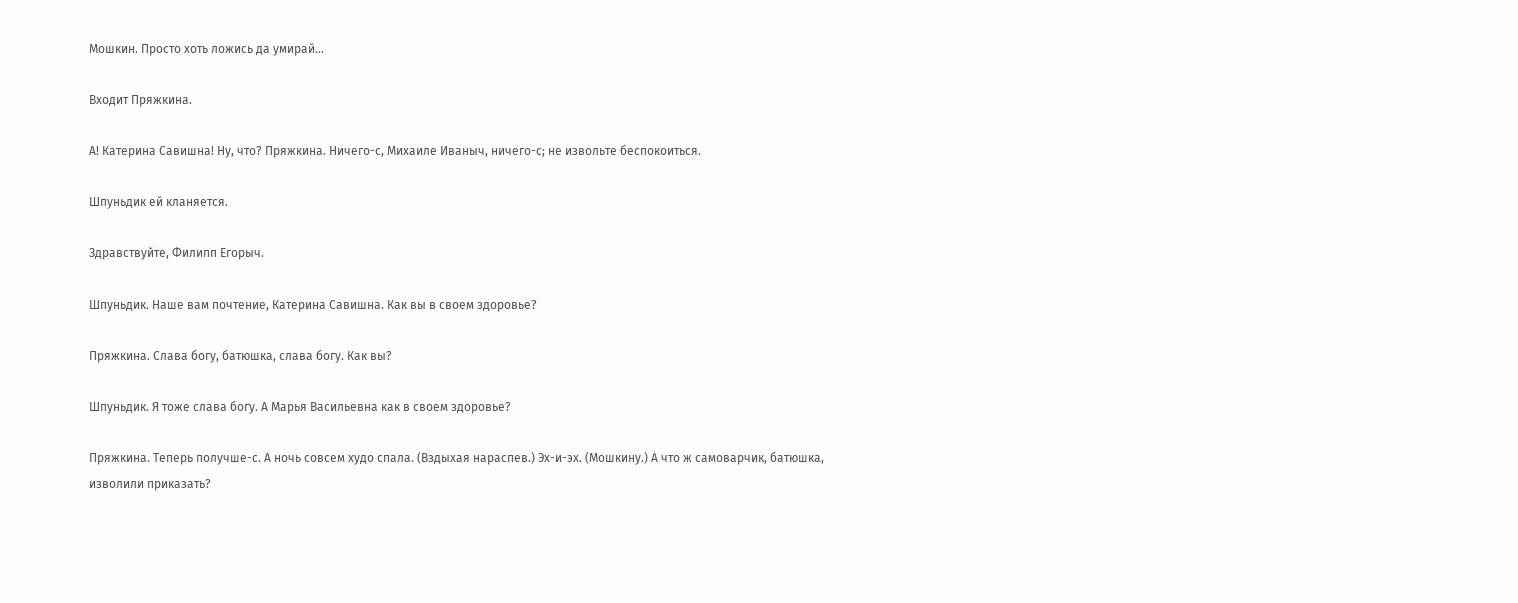Мошкин. Просто хоть ложись да умирай...

Входит Пряжкина.

А! Катерина Савишна! Ну, что? Пряжкина. Ничего-с, Михаиле Иваныч, ничего-с; не извольте беспокоиться.

Шпуньдик ей кланяется.

Здравствуйте, Филипп Егорыч.

Шпуньдик. Наше вам почтение, Катерина Савишна. Как вы в своем здоровье?

Пряжкина. Слава богу, батюшка, слава богу. Как вы?

Шпуньдик. Я тоже слава богу. А Марья Васильевна как в своем здоровье?

Пряжкина. Теперь получше-с. А ночь совсем худо спала. (Вздыхая нараспев.) Эх-и-эх. (Мошкину.) А что ж самоварчик, батюшка, изволили приказать?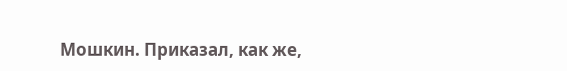Мошкин. Приказал, как же,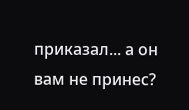приказал... а он вам не принес?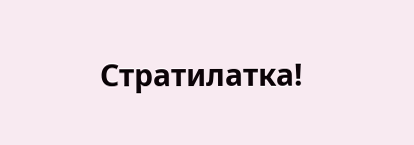Стратилатка!